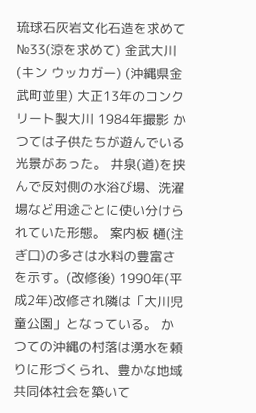琉球石灰岩文化石造を求めて№33(涼を求めて) 金武大川(キン ウッカガー) (沖縄県金武町並里) 大正13年のコンクリート製大川 1984年撮影 かつては子供たちが遊んでいる光景があった。 井泉(道)を挟んで反対側の水浴び場、洗濯場など用途ごとに使い分けられていた形態。 案内板 樋(注ぎ口)の多さは水料の豊富さを示す。(改修後) 1990年(平成2年)改修され隣は「大川児童公園」となっている。 かつての沖縄の村落は湧水を頼りに形づくられ、豊かな地域共同体社会を築いて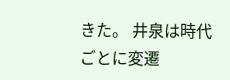きた。 井泉は時代ごとに変遷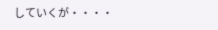していくが・・・・